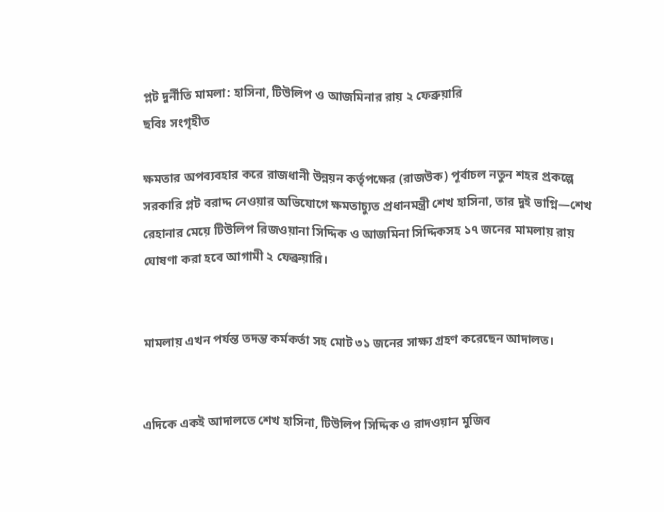প্লট দুর্নীতি মামলা: হাসিনা, টিউলিপ ও আজমিনার রায় ২ ফেব্রুয়ারি
ছবিঃ সংগৃহীত

ক্ষমতার অপব্যবহার করে রাজধানী উন্নয়ন কর্তৃপক্ষের (রাজউক) পূর্বাচল নতুন শহর প্রকল্পে সরকারি প্লট বরাদ্দ নেওয়ার অভিযোগে ক্ষমতাচ্যুত প্রধানমন্ত্রী শেখ হাসিনা, তার দুই ভাগ্নি—শেখ রেহানার মেয়ে টিউলিপ রিজওয়ানা সিদ্দিক ও আজমিনা সিদ্দিকসহ ১৭ জনের মামলায় রায় ঘোষণা করা হবে আগামী ২ ফেব্রুয়ারি।


মামলায় এখন পর্যন্ত তদন্ত কর্মকর্তা সহ মোট ৩১ জনের সাক্ষ্য গ্রহণ করেছেন আদালত।


এদিকে একই আদালতে শেখ হাসিনা, টিউলিপ সিদ্দিক ও রাদওয়ান মুজিব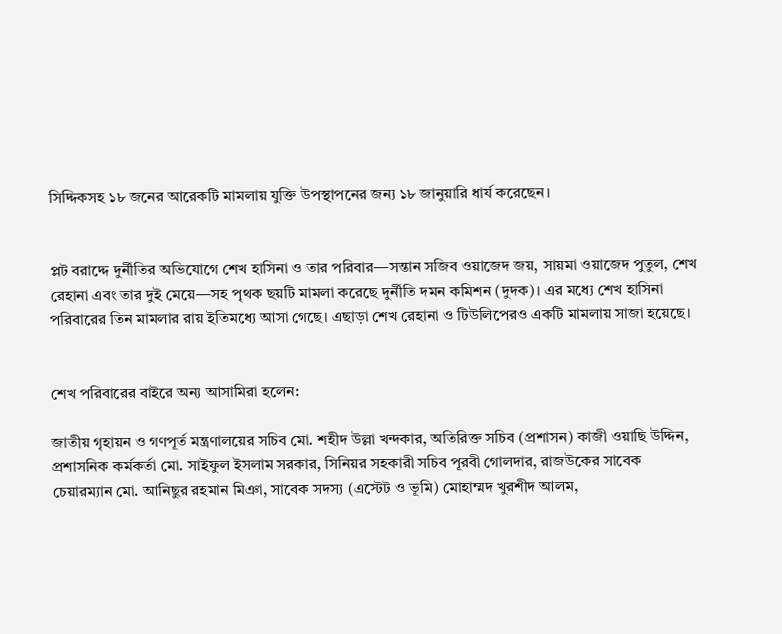সিদ্দিকসহ ১৮ জনের আরেকটি মামলায় যুক্তি উপস্থাপনের জন্য ১৮ জানুয়ারি ধার্য করেছেন।


প্লট বরাদ্দে দুর্নীতির অভিযোগে শেখ হাসিনা ও তার পরিবার—সন্তান সজিব ওয়াজেদ জয়, সায়মা ওয়াজেদ পুতুল, শেখ রেহানা এবং তার দুই মেয়ে—সহ পৃথক ছয়টি মামলা করেছে দুর্নীতি দমন কমিশন (দুদক)। এর মধ্যে শেখ হাসিনা পরিবারের তিন মামলার রায় ইতিমধ্যে আসা গেছে। এছাড়া শেখ রেহানা ও টিউলিপেরও একটি মামলায় সাজা হয়েছে।


শেখ পরিবারের বাইরে অন্য আসামিরা হলেন:

জাতীয় গৃহায়ন ও গণপূর্ত মন্ত্রণালয়ের সচিব মো. শহীদ উল্লা খন্দকার, অতিরিক্ত সচিব (প্রশাসন) কাজী ওয়াছি উদ্দিন, প্রশাসনিক কর্মকর্তা মো. সাইফুল ইসলাম সরকার, সিনিয়র সহকারী সচিব পূরবী গোলদার, রাজউকের সাবেক চেয়ারম্যান মো. আনিছুর রহমান মিঞা, সাবেক সদস্য (এস্টেট ও ভূমি) মোহাম্মদ খুরশীদ আলম,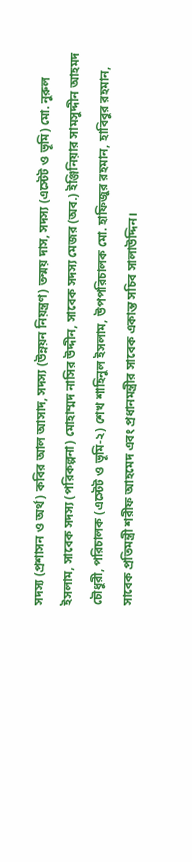সদস্য (প্রশাসন ও অর্থ) কবির আল আসাদ, সদস্য (উন্নয়ন নিয়ন্ত্রণ) তন্ময় দাস, সদস্য (এস্টেট ও ভূমি) মো. নুরুল ইসলাম, সাবেক সদস্য (পরিকল্পনা) মোহাম্মদ নাসির উদ্দীন, সাবেক সদস্য মেজর (অব.) ইঞ্জিনিয়ার সামসুদ্দীন আহমদ চৌধুরী, পরিচালক (এস্টেট ও ভূমি-২) শেখ শাহিনুল ইসলাম, উপপরিচালক মো. হাফিজুর রহমান, হাবিবুর রহমান, সাবেক প্রতিমন্ত্রী শরীফ আহমেদ এবং প্রধানমন্ত্রীর সাবেক একান্ত সচিব সালাউদ্দিন।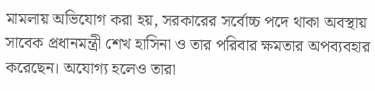মামলায় অভিযোগ করা হয়, সরকারের সর্বোচ্চ পদে থাকা অবস্থায় সাবেক প্রধানমন্ত্রী শেখ হাসিনা ও তার পরিবার ক্ষমতার অপব্যবহার করেছেন। অযোগ্য হলেও তারা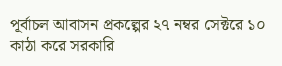পূর্বাচল আবাসন প্রকল্পের ২৭ নম্বর সেক্টরে ১০ কাঠা করে সরকারি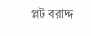প্লট বরাদ্দ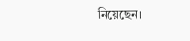নিয়েছেন।